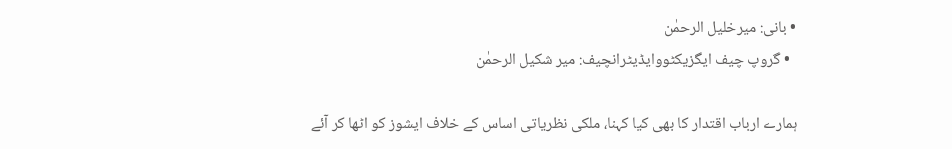• بانی: میرخلیل الرحمٰن
  • گروپ چیف ایگزیکٹووایڈیٹرانچیف: میر شکیل الرحمٰن

ہمارے ارباب اقتدار کا بھی کیا کہنا، ملکی نظریاتی اساس کے خلاف ایشوز کو اٹھا کر آئے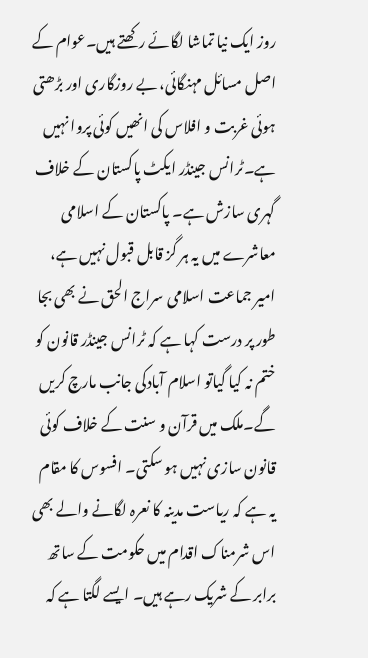روز ایک نیا تماشا لگائے رکھتے ہیں۔عوام کے اصل مسائل مہنگائی، بے روزگاری اور بڑھتی ہوئی غربت و افلاس کی انھیں کوئی پروا نہیں ہے۔ٹرانس جینڈر ایکٹ پاکستان کے خلاف گہری سازش ہے۔ پاکستان کے اسلامی معاشرے میں یہ ہر گز قابل قبول نہیں ہے، امیر جماعت اسلامی سراج الحق نے بھی بجا طور پر درست کہا ہے کہ ٹرانس جینڈر قانون کو ختم نہ کیا گیاتو اسلام آبادکی جانب مارچ کریں گے۔ملک میں قرآن و سنت کے خلاف کوئی قانون سازی نہیں ہو سکتی۔ افسوس کا مقام یہ ہے کہ ریاست مدینہ کا نعرہ لگانے والے بھی اس شرمناک اقدام میں حکومت کے ساتھ برابر کے شریک رہے ہیں۔ ایسے لگتا ہے کہ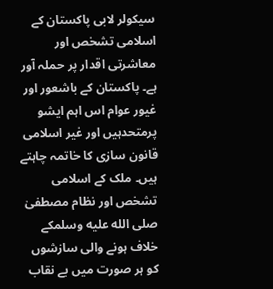سیکولر لابی پاکستان کے اسلامی تشخص اور معاشرتی اقدار پر حملہ آور ہے۔ پاکستان کے باشعور اور غیور عوام اس اہم ایشو پرمتحدہیں اور غیر اسلامی قانون سازی کا خاتمہ چاہتے ہیں۔ ملک کے اسلامی تشخص اور نظام مصطفیٰ صلى الله عليه وسلمکے خلاف ہونے والی سازشوں کو ہر صورت میں بے نقاب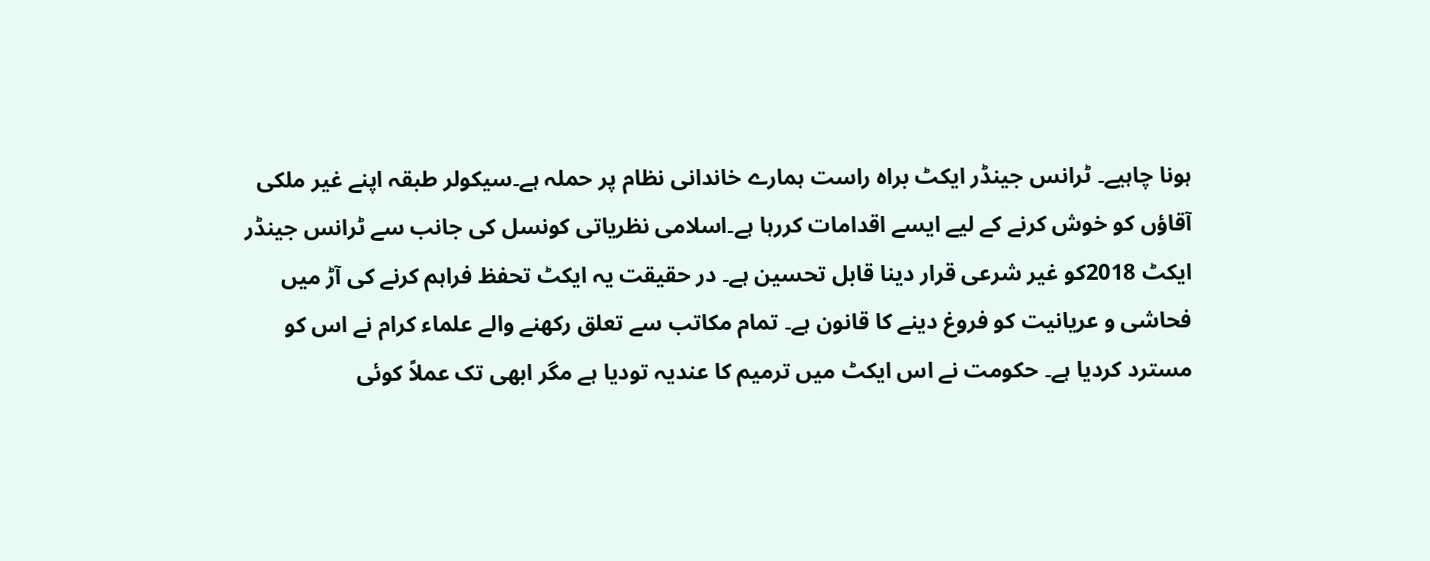ہونا چاہیے۔ ٹرانس جینڈر ایکٹ براہ راست ہمارے خاندانی نظام پر حملہ ہے۔سیکولر طبقہ اپنے غیر ملکی آقاؤں کو خوش کرنے کے لیے ایسے اقدامات کررہا ہے۔اسلامی نظریاتی کونسل کی جانب سے ٹرانس جینڈر ایکٹ 2018کو غیر شرعی قرار دینا قابل تحسین ہے۔ در حقیقت یہ ایکٹ تحفظ فراہم کرنے کی آڑ میں فحاشی و عریانیت کو فروغ دینے کا قانون ہے۔ تمام مکاتب سے تعلق رکھنے والے علماء کرام نے اس کو مسترد کردیا ہے۔ حکومت نے اس ایکٹ میں ترمیم کا عندیہ تودیا ہے مگر ابھی تک عملاً کوئی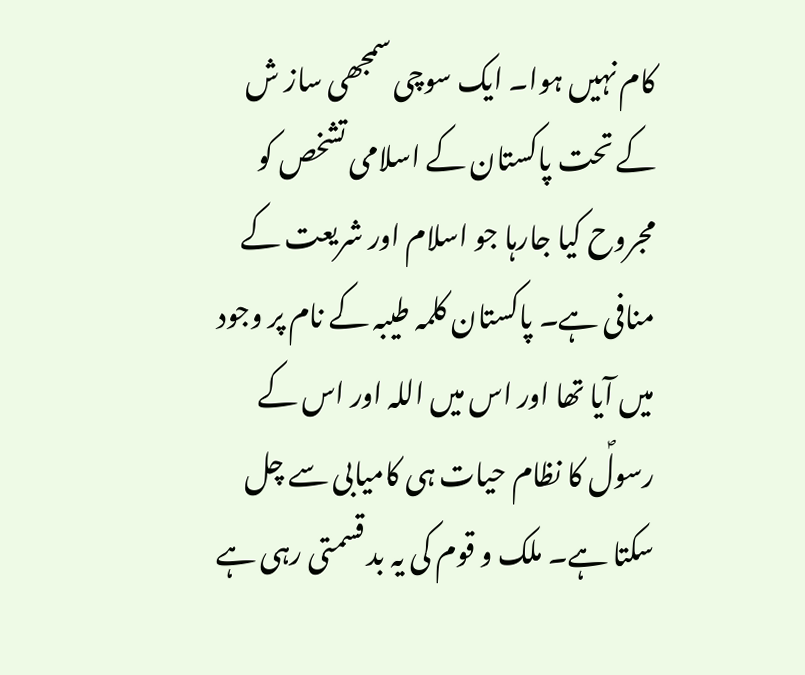کام نہیں ہوا۔ ایک سوچی سمجھی ساز ش کے تحت پاکستان کے اسلامی تشخص کو مجروح کیا جارہا جو اسلام اور شریعت کے منافی ہے۔ پاکستان کلمہ طیبہ کے نام پر وجود میں آیا تھا اور اس میں اللہ اور اس کے رسولؐ کا نظام حیات ہی کامیابی سے چل سکتا ہے۔ ملک و قوم کی یہ بد قسمتی رہی ہے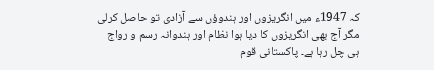کہ 1947ء میں انگریزوں اور ہندوؤں سے آزادی تو حاصل کرلی مگر آج بھی انگریزوں کا دیا ہوا نظام اور ہندوانہ رسم و رواج ہی چل رہا ہے۔ پاکستانی قوم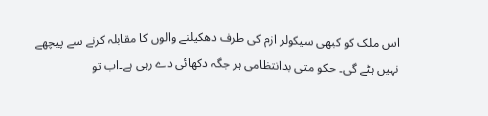اس ملک کو کبھی سیکولر ازم کی طرف دھکیلنے والوں کا مقابلہ کرنے سے پیچھے نہیں ہٹے گی۔ حکو متی بدانتظامی ہر جگہ دکھائی دے رہی ہے۔اب تو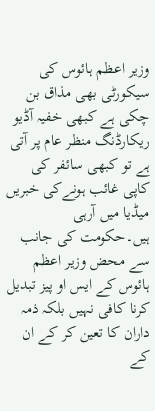وزیر اعظم ہائوس کی سیکورٹی بھی مذاق بن چکی ہے کبھی خفیہ آڈیو ریکارڈنگ منظر عام پر آتی ہے تو کبھی سائفر کی کاپی غائب ہونےکی خبریں میڈیا میں آرہی ہیں۔حکومت کی جانب سے محض وزیر اعظم ہائوس کے ایس او پیز تبدیل کرنا کافی نہیں بلکہ ذمہ داران کا تعین کر کے ان کے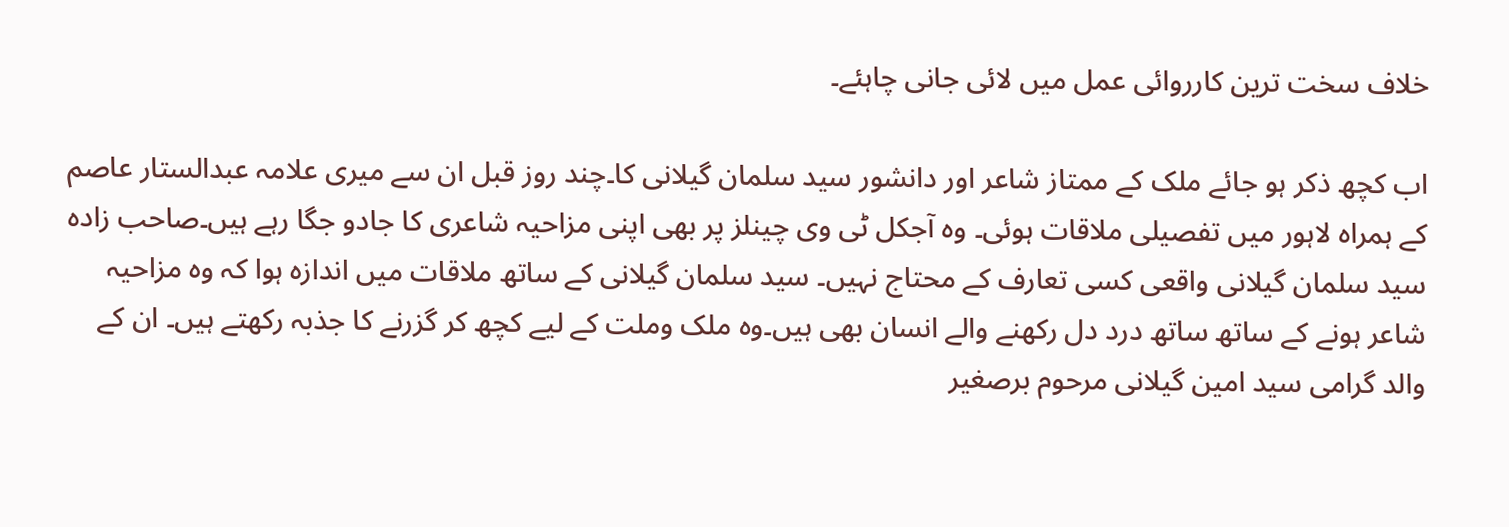خلاف سخت ترین کارروائی عمل میں لائی جانی چاہئے۔

اب کچھ ذکر ہو جائے ملک کے ممتاز شاعر اور دانشور سید سلمان گیلانی کا۔چند روز قبل ان سے میری علامہ عبدالستار عاصم کے ہمراہ لاہور میں تفصیلی ملاقات ہوئی۔ وہ آجکل ٹی وی چینلز پر بھی اپنی مزاحیہ شاعری کا جادو جگا رہے ہیں۔صاحب زادہ سید سلمان گیلانی واقعی کسی تعارف کے محتاج نہیں۔ سید سلمان گیلانی کے ساتھ ملاقات میں اندازہ ہوا کہ وہ مزاحیہ شاعر ہونے کے ساتھ ساتھ درد دل رکھنے والے انسان بھی ہیں۔وہ ملک وملت کے لیے کچھ کر گزرنے کا جذبہ رکھتے ہیں۔ ان کے والد گرامی سید امین گیلانی مرحوم برصغیر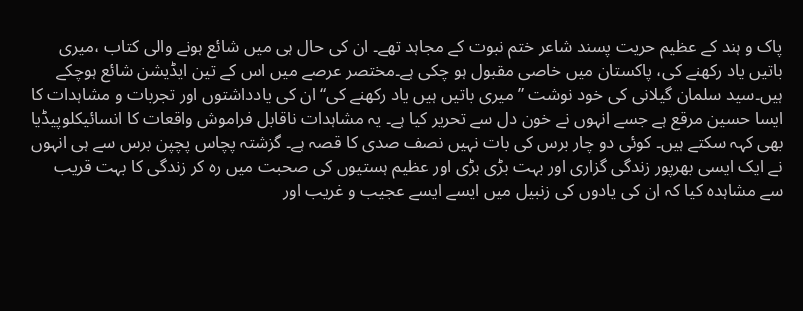پاک و ہند کے عظیم حریت پسند شاعر ختم نبوت کے مجاہد تھے۔ ان کی حال ہی میں شائع ہونے والی کتاب ،میری باتیں یاد رکھنے کی، پاکستان میں خاصی مقبول ہو چکی ہے۔مختصر عرصے میں اس کے تین ایڈیشن شائع ہوچکے ہیں۔سید سلمان گیلانی کی خود نوشت ”میری باتیں ہیں یاد رکھنے کی“ ان کی یادداشتوں اور تجربات و مشاہدات کا ایسا حسین مرقع ہے جسے انہوں نے خون دل سے تحریر کیا ہے۔ یہ مشاہدات ناقابل فراموش واقعات کا انسائیکلوپیڈیا بھی کہہ سکتے ہیں۔ کوئی دو چار برس کی بات نہیں نصف صدی کا قصہ ہے۔ گزشتہ پچاس پچپن برس سے ہی انہوں نے ایک ایسی بھرپور زندگی گزاری اور بہت بڑی بڑی اور عظیم ہستیوں کی صحبت میں رہ کر زندگی کا بہت قریب سے مشاہدہ کیا کہ ان کی یادوں کی زنبیل میں ایسے ایسے عجیب و غریب اور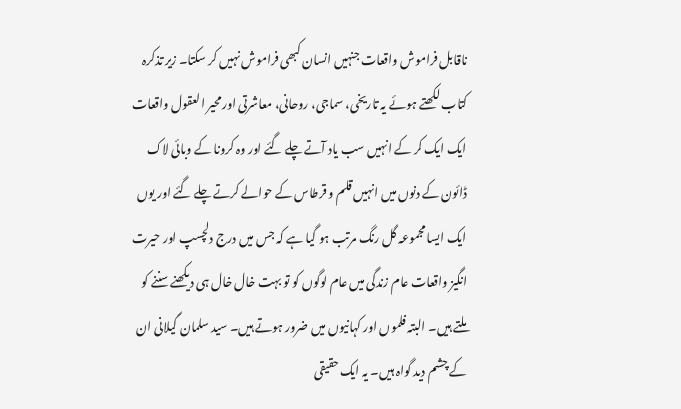ناقابل فراموش واقعات جنہیں انسان کبھی فراموش نہیں کر سکتا۔ زیر تذکرہ کتاب لکھتے ہوئے یہ تاریخی، سماجی، روحانی، معاشرتی اور محیر العقول واقعات ایک ایک کر کے انہیں سب یاد آتے چلے گئے اور وہ کرونا کے وبائی لاک ڈائون کے دنوں میں انہیں قلم و قرطاس کے حوالے کرتے چلے گئے اور یوں ایک ایسا مجموعہ گل رنگ مرتب ہو گیا ہے کہ جس میں درج دلچسپ اور حیرت انگیز واقعات عام زندگی میں عام لوگوں کو تو بہت خال خال ہی دیکھنے سننے کو ملتے ہیں۔ البتہ فلموں اور کہانیوں میں ضرور ہوتے ہیں۔ سید سلمان گیلانی ان کے چشم دید گواہ ہیں۔ یہ ایک حقیقی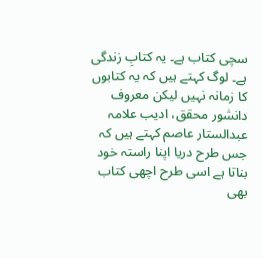سچی کتاب ہے۔ یہ کتابِ زندگی ہے۔ لوگ کہتے ہیں کہ یہ کتابوں کا زمانہ نہیں لیکن معروف دانشور محقق، ادیب علامہ عبدالستار عاصم کہتے ہیں کہ جس طرح دریا اپنا راستہ خود بناتا ہے اسی طرح اچھی کتاب بھی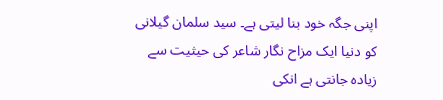اپنی جگہ خود بنا لیتی ہے۔ سید سلمان گیلانی کو دنیا ایک مزاح نگار شاعر کی حیثیت سے زیادہ جانتی ہے انکی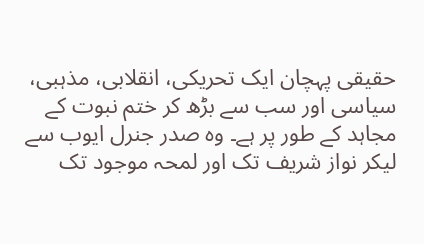حقیقی پہچان ایک تحریکی، انقلابی، مذہبی، سیاسی اور سب سے بڑھ کر ختم نبوت کے مجاہد کے طور پر ہے۔ وہ صدر جنرل ایوب سے لیکر نواز شریف تک اور لمحہ موجود تک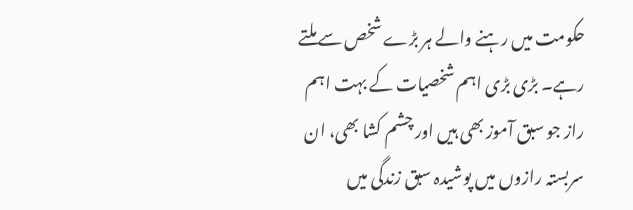حکومت میں رہنے والے ہر بڑے شخص سے ملتے رہے۔ بڑی بڑی اہم شخصیات کے بہت اہم راز جو سبق آموز بھی ہیں اور چشم کشا بھی، ان سربستہ رازوں میں پوشیدہ سبق زندگی میں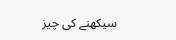سیکھنے کی چیز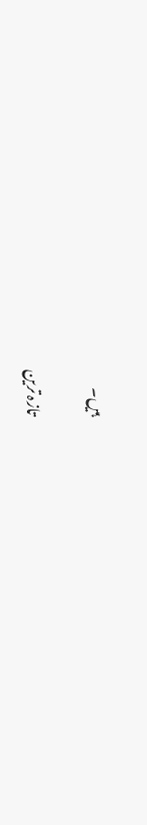ہیں۔

تازہ ترین